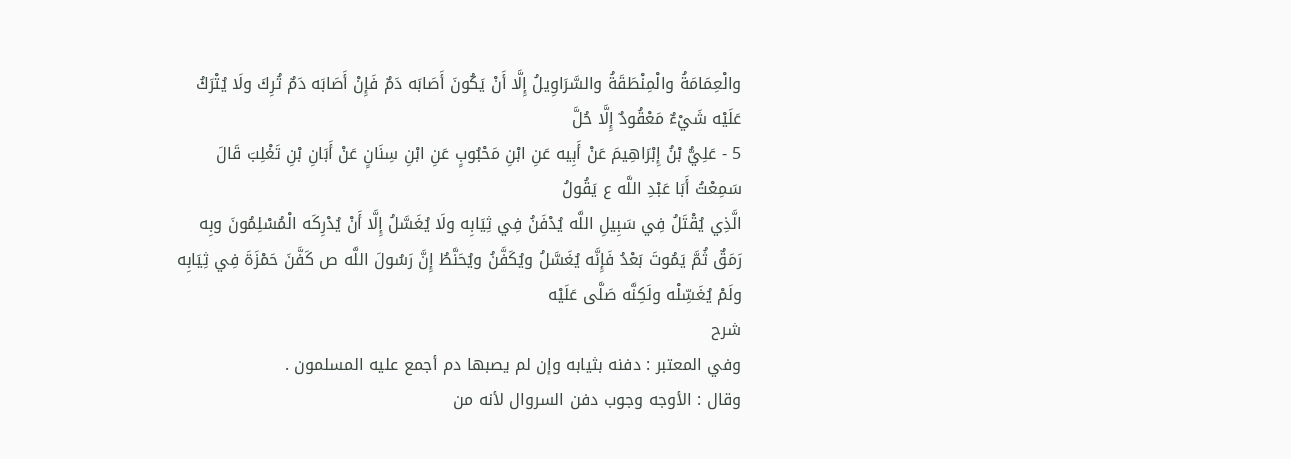والْعِمَامَةُ والْمِنْطَقَةُ والسَّرَاوِيلُ إِلَّا أَنْ يَكُونَ أَصَابَه دَمٌ فَإِنْ أَصَابَه دَمٌ تُرِكَ ولَا يُتْرَكُ عَلَيْه شَيْءٌ مَعْقُودٌ إِلَّا حُلَّ
5 - عَلِيُّ بْنُ إِبْرَاهِيمَ عَنْ أَبِيه عَنِ ابْنِ مَحْبُوبٍ عَنِ ابْنِ سِنَانٍ عَنْ أَبَانِ بْنِ تَغْلِبَ قَالَ سَمِعْتُ أَبَا عَبْدِ اللَّه ع يَقُولُ
الَّذِي يُقْتَلُ فِي سَبِيلِ اللَّه يُدْفَنُ فِي ثِيَابِه ولَا يُغَسَّلُ إِلَّا أَنْ يُدْرِكَه الْمُسْلِمُونَ وبِه رَمَقٌ ثُمَّ يَمُوتَ بَعْدُ فَإِنَّه يُغَسَّلُ ويُكَفَّنُ ويُحَنَّطُ إِنَّ رَسُولَ اللَّه ص كَفَّنَ حَمْزَةَ فِي ثِيَابِه ولَمْ يُغَسِّلْه ولَكِنَّه صَلَّى عَلَيْه
شرح
وفي المعتبر : دفنه بثيابه وإن لم يصبها دم أجمع عليه المسلمون .
وقال : الأوجه وجوب دفن السروال لأنه من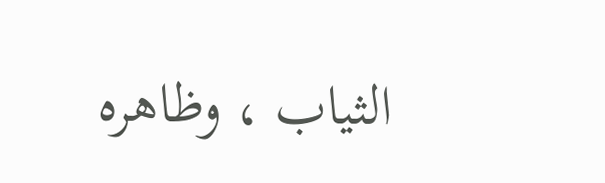الثياب ، وظاهره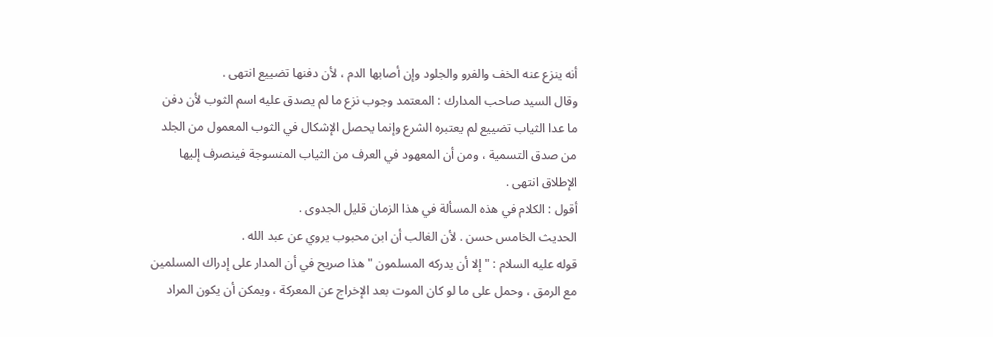أنه ينزع عنه الخف والفرو والجلود وإن أصابها الدم ، لأن دفنها تضييع انتهى .
وقال السيد صاحب المدارك : المعتمد وجوب نزع ما لم يصدق عليه اسم الثوب لأن دفن ما عدا الثياب تضييع لم يعتبره الشرع وإنما يحصل الإشكال في الثوب المعمول من الجلد من صدق التسمية ، ومن أن المعهود في العرف من الثياب المنسوجة فينصرف إليها الإطلاق انتهى .
أقول : الكلام في هذه المسألة في هذا الزمان قليل الجدوى .
الحديث الخامس حسن . لأن الغالب أن ابن محبوب يروي عن عبد الله .
قوله عليه السلام : " إلا أن يدركه المسلمون " هذا صريح في أن المدار على إدراك المسلمين مع الرمق ، وحمل على ما لو كان الموت بعد الإخراج عن المعركة ، ويمكن أن يكون المراد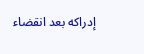إدراكه بعد انقضاء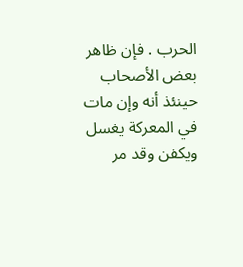الحرب . فإن ظاهر بعض الأصحاب حينئذ أنه وإن مات في المعركة يغسل ويكفن وقد مر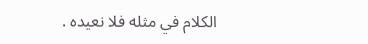الكلام في مثله فلا نعيده .